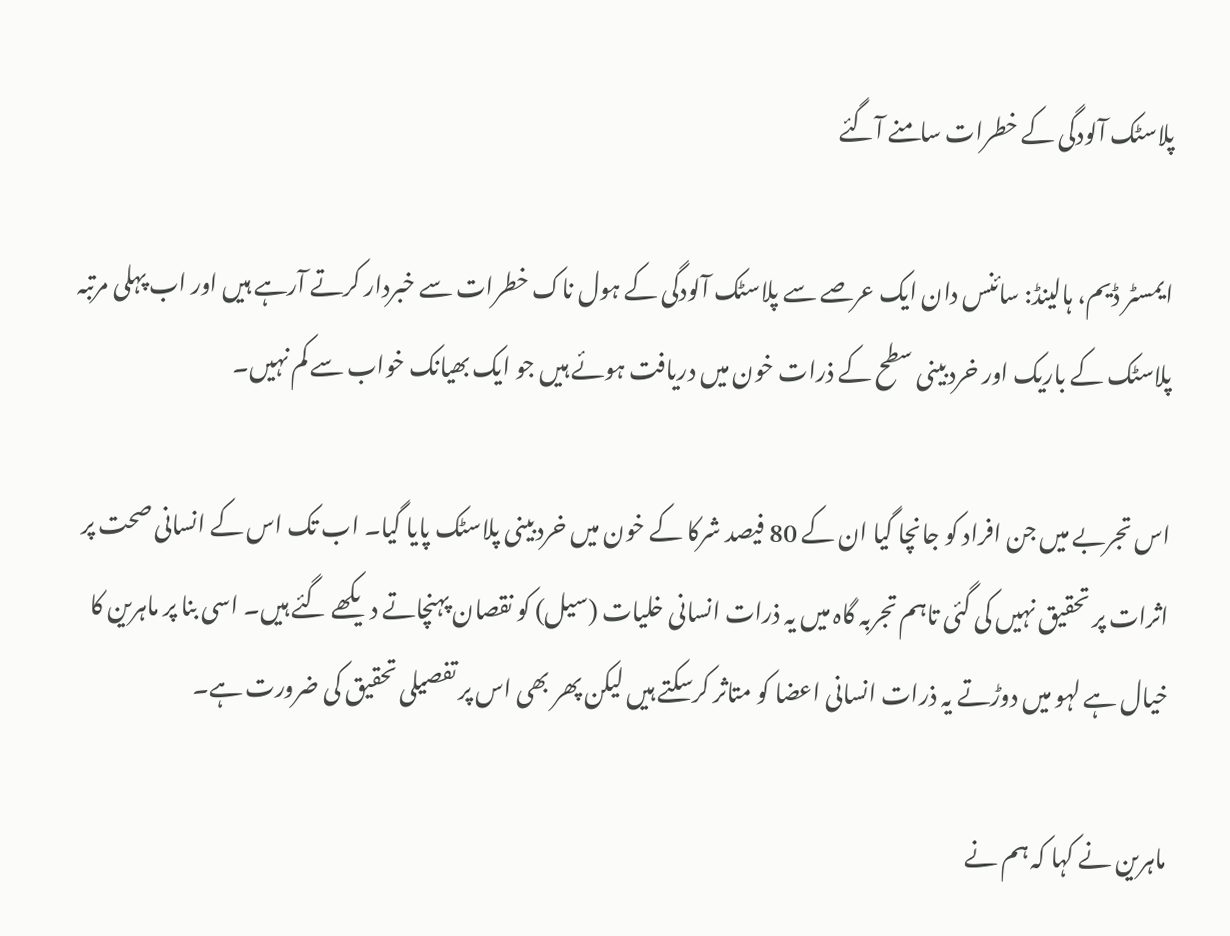پلاسٹک آلودگی کے خطرات سامنے آگئے

ایمسٹر ڈیم، ہالینڈ: سائنس دان ایک عرصے سے پلاسٹک آلودگی کے ہول ناک خطرات سے خبردار کرتے آرہے ہیں اور اب پہلی مرتبہ پلاسٹک کے باریک اور خردبینی سطح کے ذرات خون میں دریافت ہوئے ہیں جو ایک بھیانک خواب سے کم نہیں۔

اس تجربے میں جن افراد کو جانچا گیا ان کے 80 فیصد شرکا کے خون میں خردبینی پلاسٹک پایا گیا۔ اب تک اس کے انسانی صحت پر اثرات پر تحقیق نہیں کی گئی تاہم تجربہ گاہ میں یہ ذرات انسانی خلیات (سیل) کو نقصان پہنچاتے دیکھے گئے ہیں۔ اسی بنا پر ماہرین کا خیال ہے لہو میں دوڑتے یہ ذرات انسانی اعضا کو متاثر کرسکتے ہیں لیکن پھر بھی اس پر تفصیلی تحقیق کی ضرورت ہے۔

ماہرین نے کہا کہ ہم نے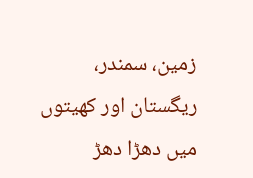زمین، سمندر، ریگستان اور کھیتوں میں دھڑا دھڑ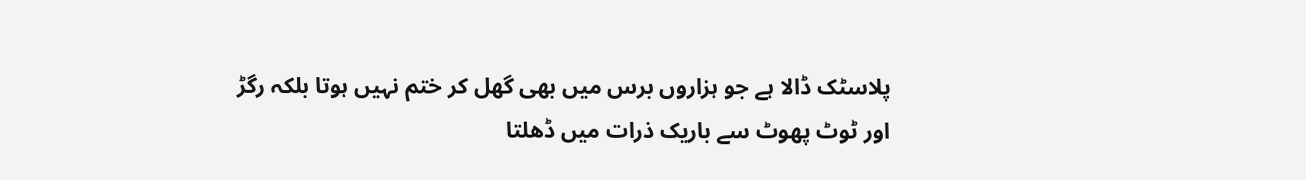پلاسٹک ڈالا ہے جو ہزاروں برس میں بھی گھل کر ختم نہیں ہوتا بلکہ رگڑ اور ٹوٹ پھوٹ سے باریک ذرات میں ڈھلتا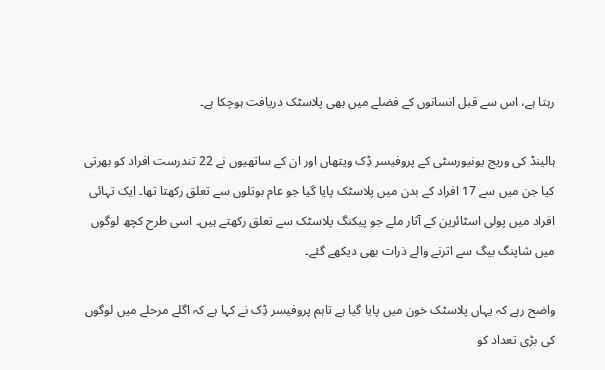رہتا ہے، اس سے قبل انسانوں کے فضلے میں بھی پلاسٹک دریافت ہوچکا ہے۔

ہالینڈ کی وریج یونیورسٹی کے پروفیسر ڈِک ویتھاں اور ان کے ساتھیوں نے 22 تندرست افراد کو بھرتی کیا جن میں سے 17 افراد کے بدن میں پلاسٹک پایا گیا جو عام بوتلوں سے تعلق رکھتا تھا۔ ایک تہائی افراد میں پولی اسٹائرین کے آثار ملے جو پیکنگ پلاسٹک سے تعلق رکھتے ہیں۔ اسی طرح کچھ لوگوں میں شاپنگ بیگ سے اترنے والے ذرات بھی دیکھے گئے۔

واضح رہے کہ یہاں پلاسٹک خون میں پایا گیا ہے تاہم پروفیسر ڈِک نے کہا ہے کہ اگلے مرحلے میں لوگوں کی بڑی تعداد کو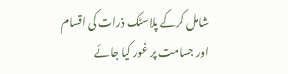شامل کرکے پلاسٹک ذرات کی اقسام اور جسامت پر غور کیا جائے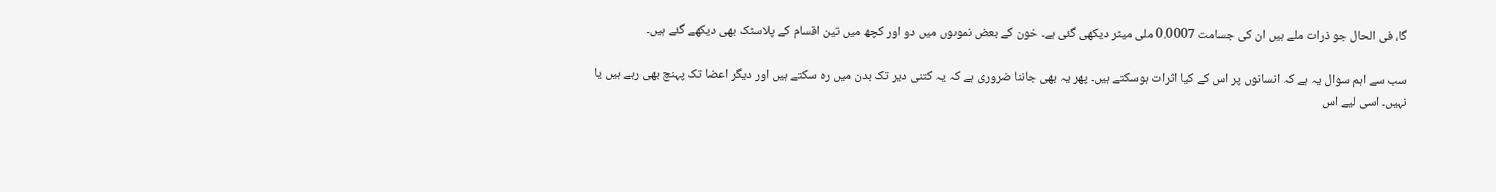گا، فی الحال جو ذرات ملے ہیں ان کی جسامت 0.0007 ملی میٹر دیکھی گئی ہے۔ خون کے بعض نموںوں میں دو اور کچھ میں تین اقسام کے پلاسٹک بھی دیکھے گئے ہیں۔

سب سے اہم سوال یہ ہے کہ انسانوں پر اس کے کیا اثرات ہوسکتے ہیں۔ پھر یہ بھی جاننا ضروری ہے کہ یہ کتنی دیر تک بدن میں رہ سکتے ہیں اور دیگر اعضا تک پہنچ بھی رہے ہیں یا نہیں۔ اسی لیے اس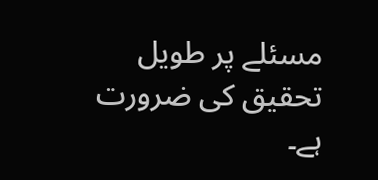مسئلے پر طویل تحقیق کی ضرورت ہے۔